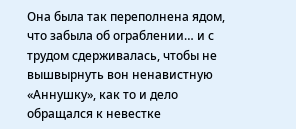Она была так переполнена ядом, что забыла об ограблении… и с трудом сдерживалась, чтобы не вышвырнуть вон ненавистную «Аннушку», как то и дело обращался к невестке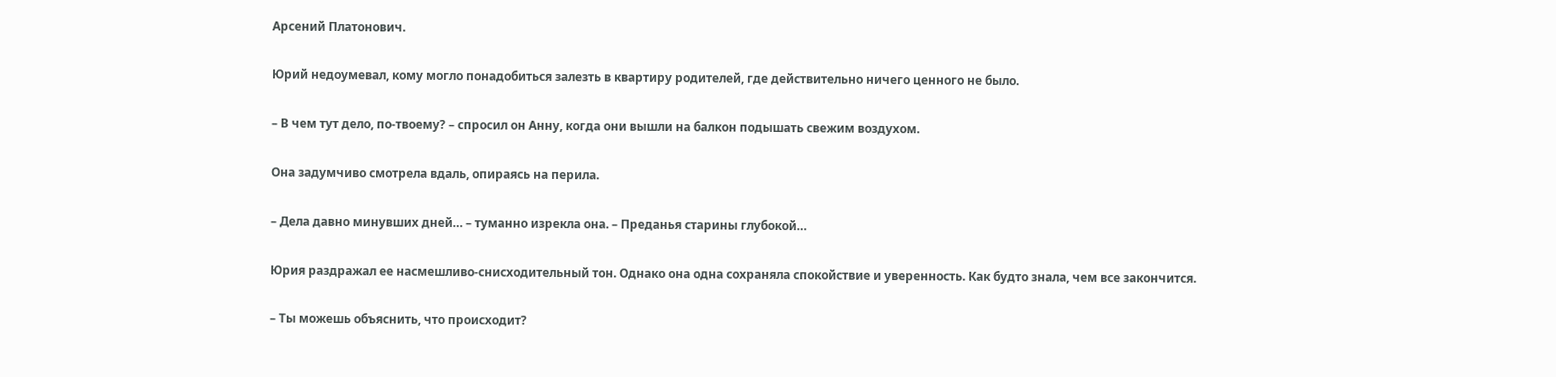Арсений Платонович.

Юрий недоумевал, кому могло понадобиться залезть в квартиру родителей, где действительно ничего ценного не было.

– В чем тут дело, по-твоему? – спросил он Анну, когда они вышли на балкон подышать свежим воздухом.

Она задумчиво смотрела вдаль, опираясь на перила.

– Дела давно минувших дней… – туманно изрекла она. – Преданья старины глубокой…

Юрия раздражал ее насмешливо-снисходительный тон. Однако она одна сохраняла спокойствие и уверенность. Как будто знала, чем все закончится.

– Ты можешь объяснить, что происходит?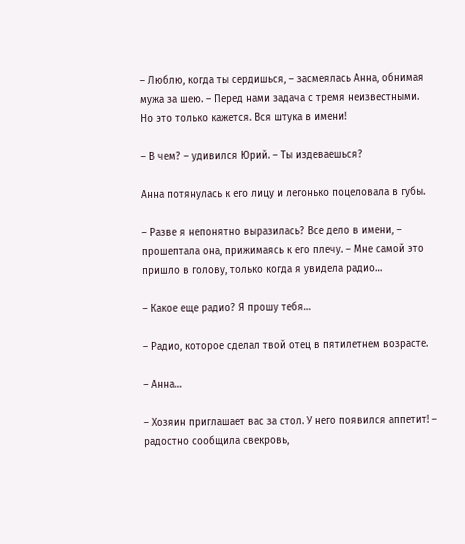– Люблю, когда ты сердишься, – засмеялась Анна, обнимая мужа за шею. – Перед нами задача с тремя неизвестными. Но это только кажется. Вся штука в имени!

– В чем? – удивился Юрий. – Ты издеваешься?

Анна потянулась к его лицу и легонько поцеловала в губы.

– Разве я непонятно выразилась? Все дело в имени, – прошептала она, прижимаясь к его плечу. – Мне самой это пришло в голову, только когда я увидела радио…

– Какое еще радио? Я прошу тебя…

– Радио, которое сделал твой отец в пятилетнем возрасте.

– Анна…

– Хозяин приглашает вас за стол. У него появился аппетит! – радостно сообщила свекровь,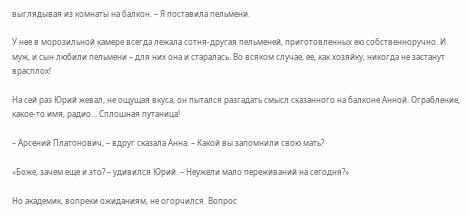выглядывая из комнаты на балкон. – Я поставила пельмени.

У нее в морозильной камере всегда лежала сотня-другая пельменей, приготовленных ею собственноручно. И муж, и сын любили пельмени – для них она и старалась. Во всяком случае, ее, как хозяйку, никогда не застанут врасплох!

На сей раз Юрий жевал, не ощущая вкуса, он пытался разгадать смысл сказанного на балконе Анной. Ограбление, какое-то имя, радио… Сплошная путаница!

– Арсений Платонович, – вдруг сказала Анна. – Какой вы запомнили свою мать?

«Боже, зачем еще и это? – удивился Юрий. – Неужели мало переживаний на сегодня?»

Но академик, вопреки ожиданиям, не огорчился. Вопрос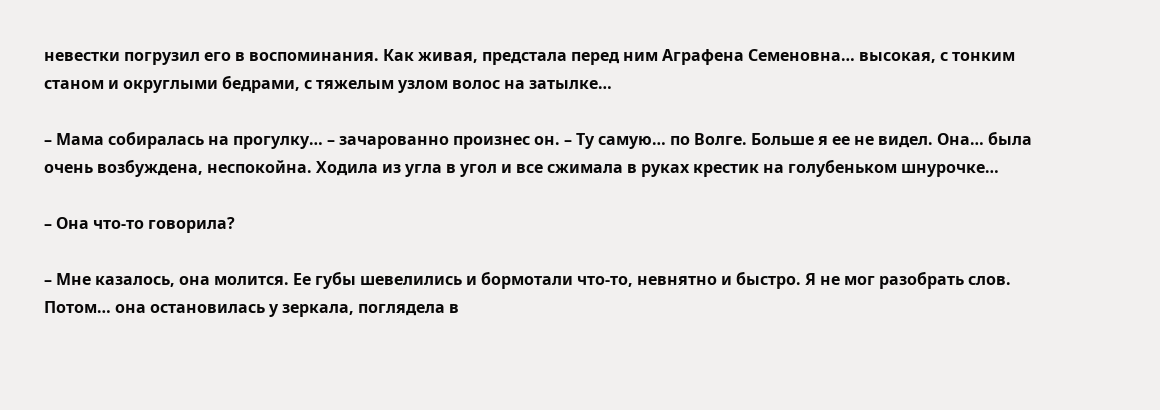невестки погрузил его в воспоминания. Как живая, предстала перед ним Аграфена Семеновна… высокая, с тонким станом и округлыми бедрами, с тяжелым узлом волос на затылке…

– Мама собиралась на прогулку… – зачарованно произнес он. – Ту самую… по Волге. Больше я ее не видел. Она… была очень возбуждена, неспокойна. Ходила из угла в угол и все сжимала в руках крестик на голубеньком шнурочке…

– Она что-то говорила?

– Мне казалось, она молится. Ее губы шевелились и бормотали что-то, невнятно и быстро. Я не мог разобрать слов. Потом… она остановилась у зеркала, поглядела в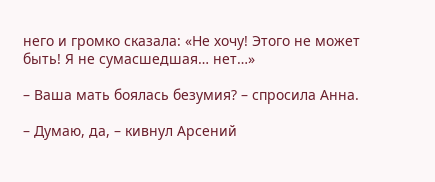него и громко сказала: «Не хочу! Этого не может быть! Я не сумасшедшая… нет…»

– Ваша мать боялась безумия? – спросила Анна.

– Думаю, да, – кивнул Арсений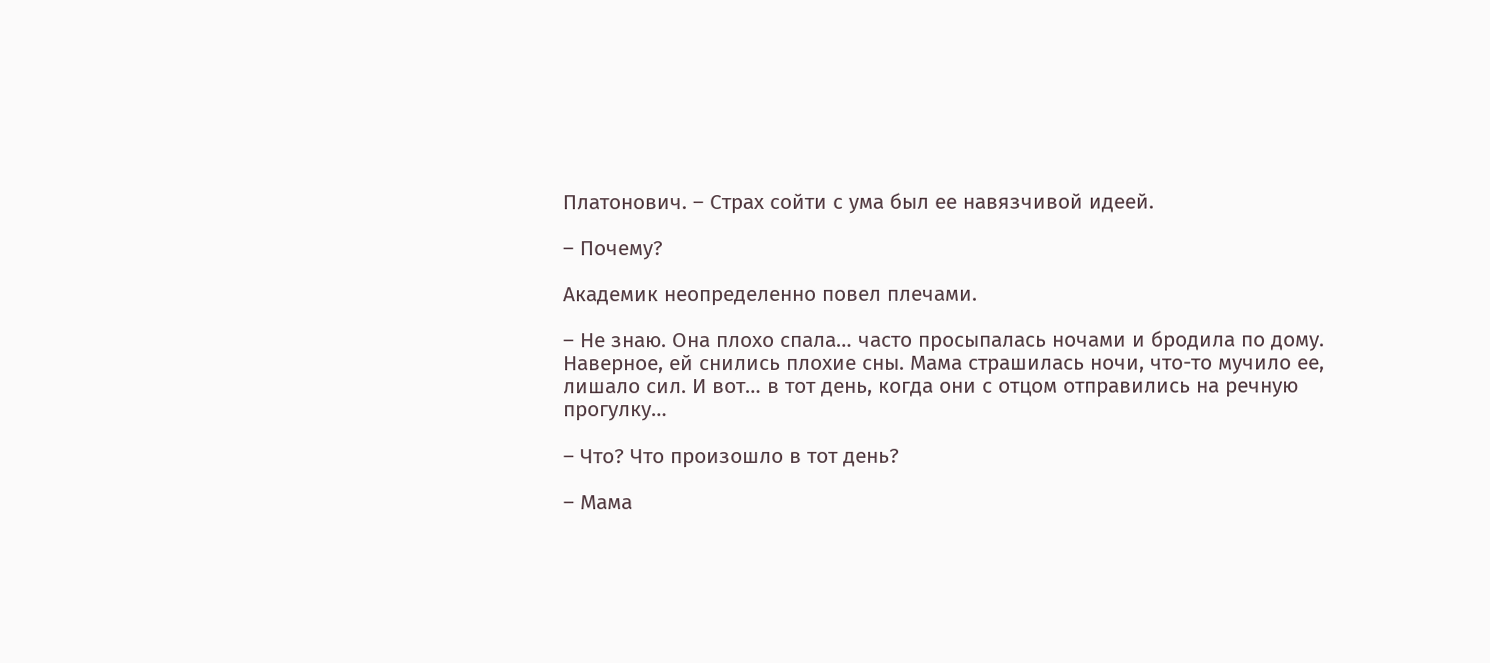Платонович. – Страх сойти с ума был ее навязчивой идеей.

– Почему?

Академик неопределенно повел плечами.

– Не знаю. Она плохо спала… часто просыпалась ночами и бродила по дому. Наверное, ей снились плохие сны. Мама страшилась ночи, что-то мучило ее, лишало сил. И вот… в тот день, когда они с отцом отправились на речную прогулку…

– Что? Что произошло в тот день?

– Мама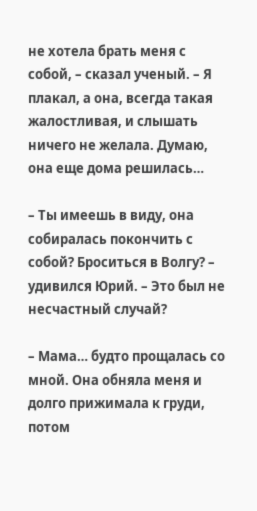не хотела брать меня с собой, – сказал ученый. – Я плакал, а она, всегда такая жалостливая, и слышать ничего не желала. Думаю, она еще дома решилась…

– Ты имеешь в виду, она собиралась покончить с собой? Броситься в Волгу? – удивился Юрий. – Это был не несчастный случай?

– Мама… будто прощалась со мной. Она обняла меня и долго прижимала к груди, потом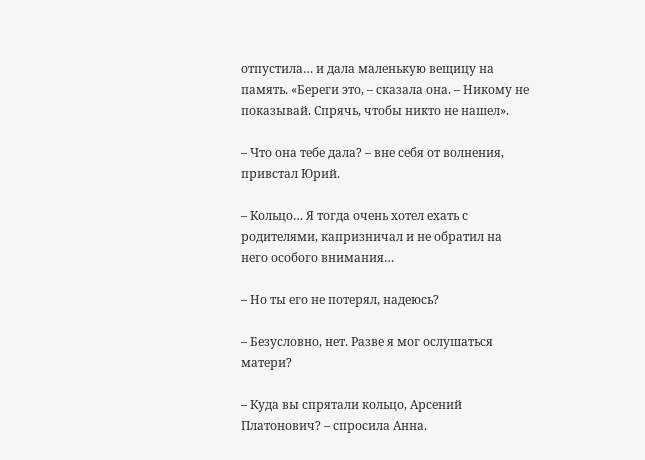отпустила… и дала маленькую вещицу на память. «Береги это, – сказала она. – Никому не показывай. Спрячь, чтобы никто не нашел».

– Что она тебе дала? – вне себя от волнения, привстал Юрий.

– Кольцо… Я тогда очень хотел ехать с родителями, капризничал и не обратил на него особого внимания…

– Но ты его не потерял, надеюсь?

– Безусловно, нет. Разве я мог ослушаться матери?

– Куда вы спрятали кольцо, Арсений Платонович? – спросила Анна.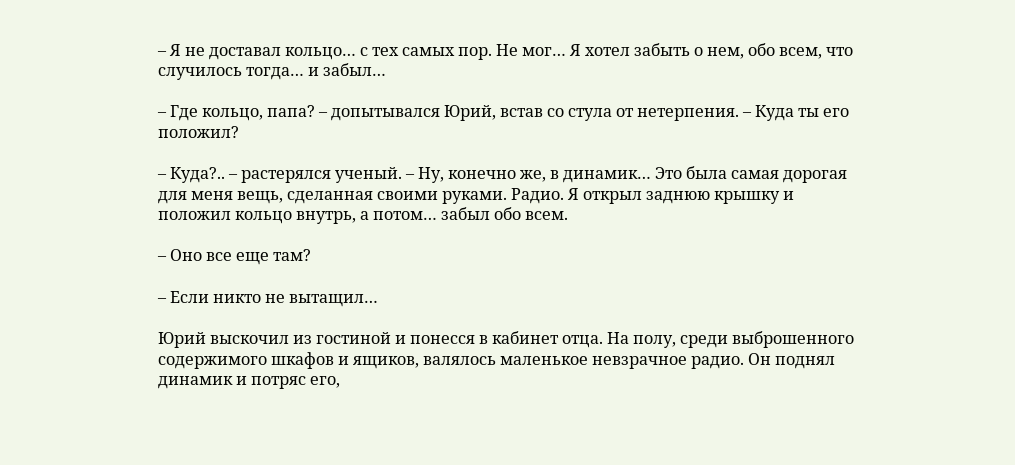– Я не доставал кольцо… с тех самых пор. Не мог… Я хотел забыть о нем, обо всем, что случилось тогда… и забыл…

– Где кольцо, папа? – допытывался Юрий, встав со стула от нетерпения. – Куда ты его положил?

– Куда?.. – растерялся ученый. – Ну, конечно же, в динамик… Это была самая дорогая для меня вещь, сделанная своими руками. Радио. Я открыл заднюю крышку и положил кольцо внутрь, а потом… забыл обо всем.

– Оно все еще там?

– Если никто не вытащил…

Юрий выскочил из гостиной и понесся в кабинет отца. На полу, среди выброшенного содержимого шкафов и ящиков, валялось маленькое невзрачное радио. Он поднял динамик и потряс его,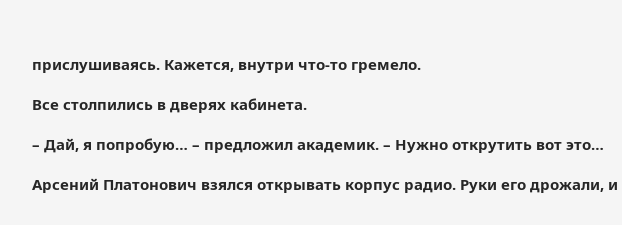прислушиваясь. Кажется, внутри что-то гремело.

Все столпились в дверях кабинета.

– Дай, я попробую… – предложил академик. – Нужно открутить вот это…

Арсений Платонович взялся открывать корпус радио. Руки его дрожали, и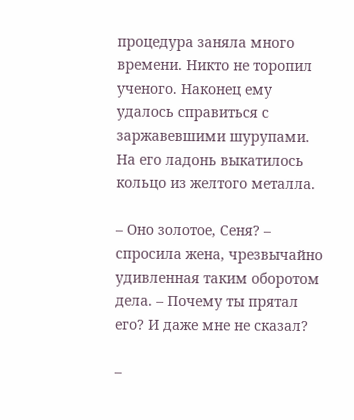процедура заняла много времени. Никто не торопил ученого. Наконец ему удалось справиться с заржавевшими шурупами. На его ладонь выкатилось кольцо из желтого металла.

– Оно золотое, Сеня? – спросила жена, чрезвычайно удивленная таким оборотом дела. – Почему ты прятал его? И даже мне не сказал?

–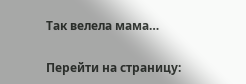Так велела мама…

Перейти на страницу: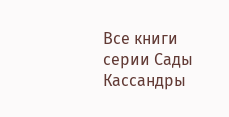Все книги серии Сады Кассандры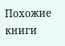Похожие книги